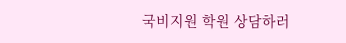국비지원 학원 상담하러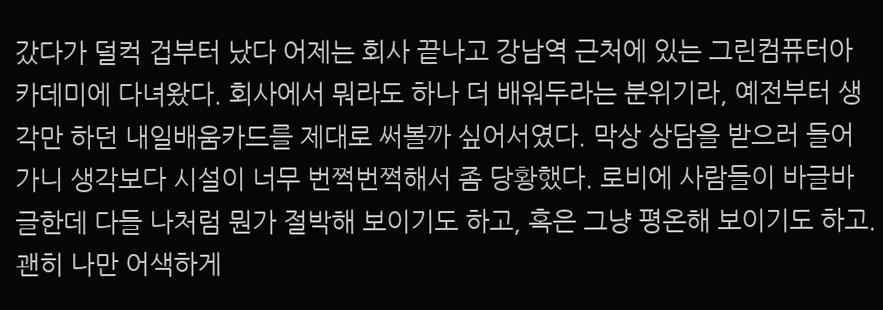갔다가 덜컥 겁부터 났다 어제는 회사 끝나고 강남역 근처에 있는 그린컴퓨터아카데미에 다녀왔다. 회사에서 뭐라도 하나 더 배워두라는 분위기라, 예전부터 생각만 하던 내일배움카드를 제대로 써볼까 싶어서였다. 막상 상담을 받으러 들어가니 생각보다 시설이 너무 번쩍번쩍해서 좀 당황했다. 로비에 사람들이 바글바글한데 다들 나처럼 뭔가 절박해 보이기도 하고, 혹은 그냥 평온해 보이기도 하고. 괜히 나만 어색하게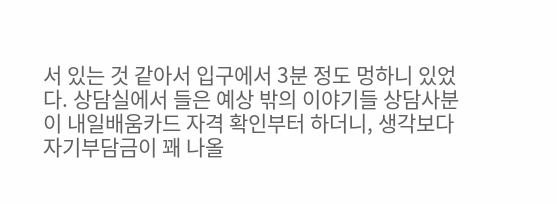서 있는 것 같아서 입구에서 3분 정도 멍하니 있었다. 상담실에서 들은 예상 밖의 이야기들 상담사분이 내일배움카드 자격 확인부터 하더니, 생각보다 자기부담금이 꽤 나올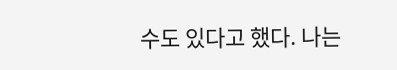수도 있다고 했다. 나는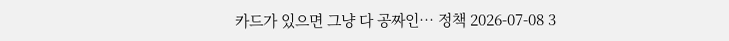카드가 있으면 그냥 다 공짜인… 정책 2026-07-08 3